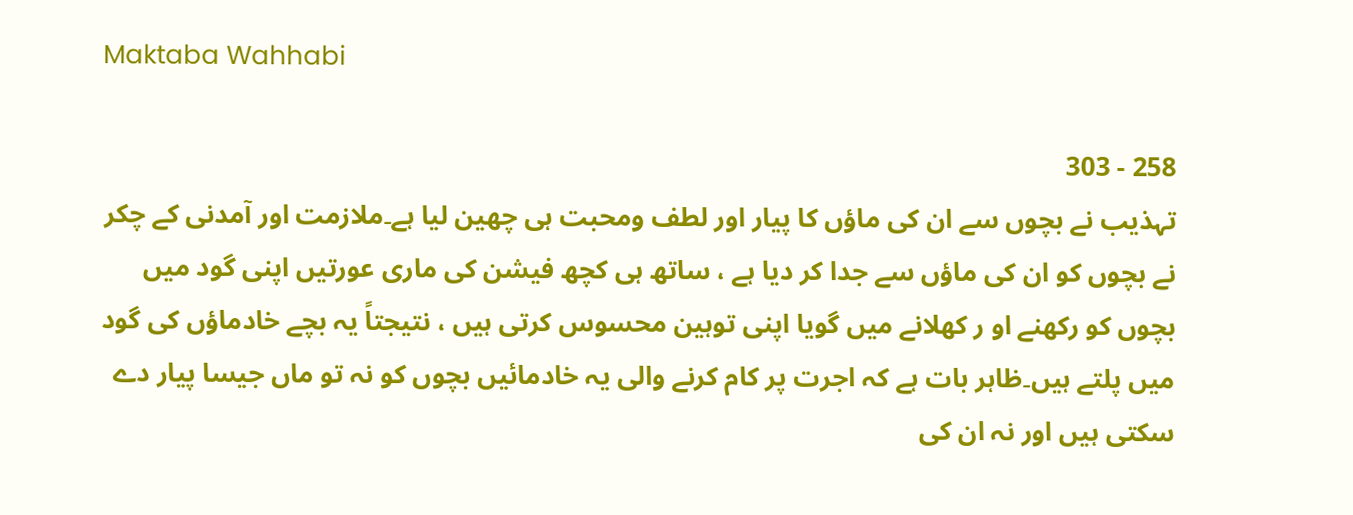Maktaba Wahhabi

258 - 303
تہذیب نے بچوں سے ان کی ماؤں کا پیار اور لطف ومحبت ہی چھین لیا ہے۔ملازمت اور آمدنی کے چکر نے بچوں کو ان کی ماؤں سے جدا کر دیا ہے ، ساتھ ہی کچھ فیشن کی ماری عورتیں اپنی گود میں بچوں کو رکھنے او ر کھلانے میں گویا اپنی توہین محسوس کرتی ہیں ، نتیجتاً یہ بچے خادماؤں کی گود میں پلتے ہیں۔ظاہر بات ہے کہ اجرت پر کام کرنے والی یہ خادمائیں بچوں کو نہ تو ماں جیسا پیار دے سکتی ہیں اور نہ ان کی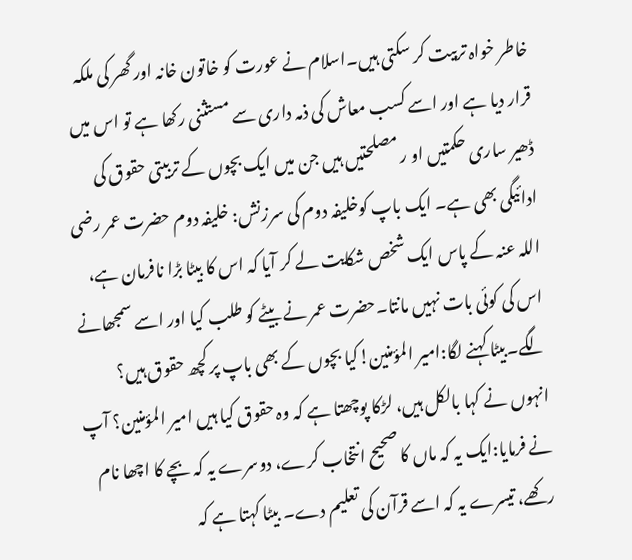خاطر خواہ تربیت کر سکتی ہیں۔اسلام نے عورت کو خاتون خانہ اور گھر کی ملکہ قرار دیا ہے اور اسے کسب معاش کی ذمہ داری سے مستثنی رکھا ہے تو اس میں ڈھیر ساری حکمتیں او ر مصلحتیں ہیں جن میں ایک بچوں کے تربیتی حقوق کی ادائیگی بھی ہے۔ ایک باپ کوخلیفہ دوم کی سرزنش: خلیفہ دوم حضرت عمر رضی اللہ عنہ کے پاس ایک شخص شکایت لے کر آیا کہ اس کا بیٹا بڑا نافرمان ہے، اس کی کوئی بات نہیں مانتا۔حضرت عمر نے بیٹے کو طلب کیا اور اسے سمجھانے لگے۔بیٹا کہنے لگا:امیر المؤمنین!کیا بچوں کے بھی باپ پر کچھ حقوق ہیں؟ انہوں نے کہا بالکل ہیں، لڑکا پوچھتا ہے کہ وہ حقوق کیا ہیں امیر المؤمنین؟ آپ نے فرمایا:ایک یہ کہ ماں کا صحیح انتخاب کرے، دوسرے یہ کہ بچے کا اچھا نام رکھے، تیسرے یہ کہ اسے قرآن کی تعلیم دے۔ بیٹا کہتا ہے کہ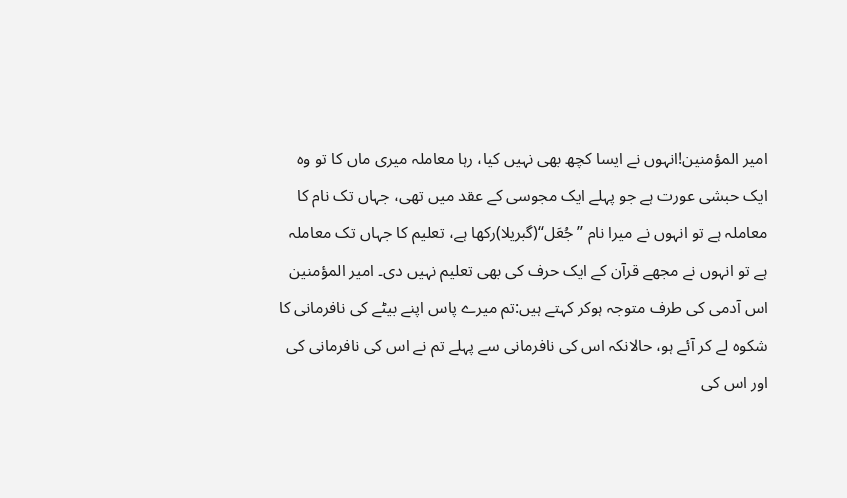امیر المؤمنین!انہوں نے ایسا کچھ بھی نہیں کیا، رہا معاملہ میری ماں کا تو وہ ایک حبشی عورت ہے جو پہلے ایک مجوسی کے عقد میں تھی، جہاں تک نام کا معاملہ ہے تو انہوں نے میرا نام ’’جُعَل‘‘(گبریلا)رکھا ہے، تعلیم کا جہاں تک معاملہ ہے تو انہوں نے مجھے قرآن کے ایک حرف کی بھی تعلیم نہیں دی۔ امیر المؤمنین اس آدمی کی طرف متوجہ ہوکر کہتے ہیں:تم میرے پاس اپنے بیٹے کی نافرمانی کا شکوہ لے کر آئے ہو، حالانکہ اس کی نافرمانی سے پہلے تم نے اس کی نافرمانی کی اور اس کی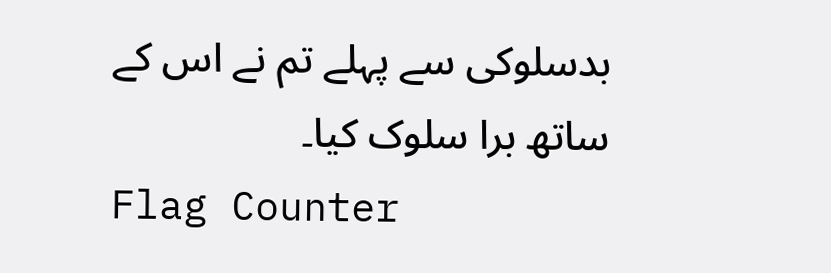بدسلوکی سے پہلے تم نے اس کے ساتھ برا سلوک کیا۔
Flag Counter